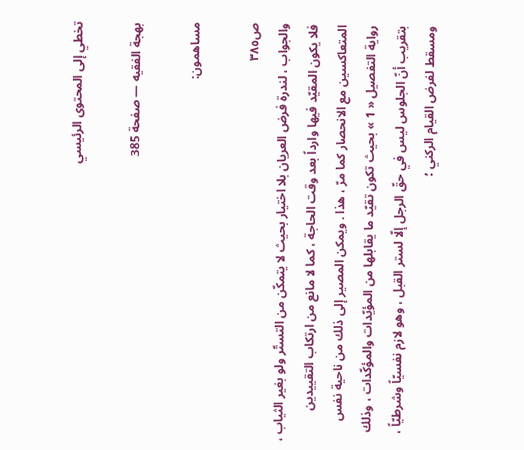تخطي إلى المحتوى الرئيسي

بهجة الفقيه — صفحة 385

مساهمون:

ص٣٨٥
والجواب ، لندرة فرض العريان بلا اختيار بحيث لا يتمكّن من التستّر ولو بغير الثياب ، فلا يكون المقيّد فيها وارداً بعد وقت الحاجة ، كما لا مانع من ارتكاب التقييدين المتعاكسين مع الانحصار كما مرّ ، هذا . ويمكن المصير إلى ذلك من ناحية نفس رواية التفصيل « 1 » بحيث تكون تقيّد ما يقابلها من المؤيّدات والمؤكّدات ، وذلك بتقريب أنّ الجلوس ليس في حقّ الرجل إلّا لستر القبل ، وهو لازم نفسيّاً وشرطيّاً ، ومسقط لفرض القيام الركني ؛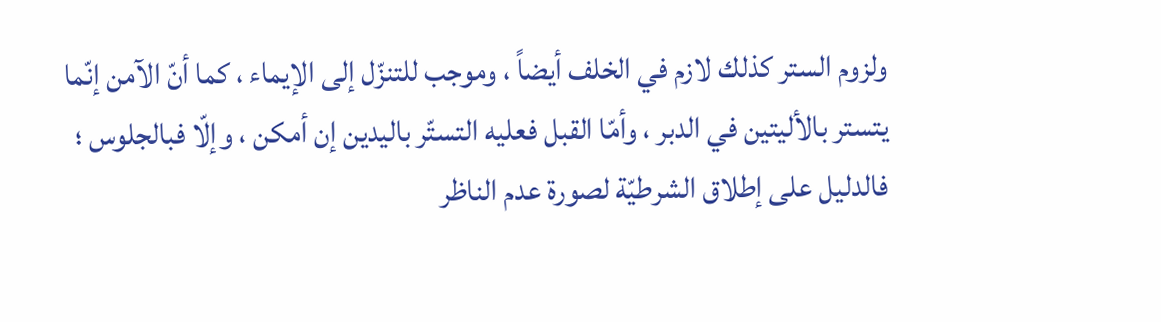ولزوم الستر كذلك لازم في الخلف أيضاً ، وموجب للتنزّل إلى الإيماء ، كما أنّ الآمن إنّما يتستر بالأليتين في الدبر ، وأمّا القبل فعليه التستّر باليدين إن أمكن ، وإلّا فبالجلوس ؛ فالدليل على إطلاق الشرطيّة لصورة عدم الناظر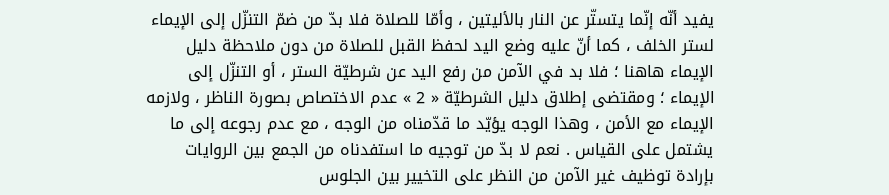يفيد أنّه إنّما يتستّر عن النار بالأليتين ، وأمّا للصلاة فلا بدّ من ضمّ التنزّل إلى الإيماء لستر الخلف ، كما أنّ عليه وضع اليد لحفظ القبل للصلاة من دون ملاحظة دليل الإيماء هاهنا ؛ فلا بد في الآمن من رفع اليد عن شرطيّة الستر ، أو التنزّل إلى الإيماء ؛ ومقتضى إطلاق دليل الشرطيّة « 2 » عدم الاختصاص بصورة الناظر ، ولازمه الإيماء مع الأمن ، وهذا الوجه يؤيّد ما قدّمناه من الوجه ، مع عدم رجوعه إلى ما يشتمل على القياس . نعم لا بدّ من توجيه ما استفدناه من الجمع بين الروايات بإرادة توظيف غير الآمن من النظر على التخيير بين الجلوس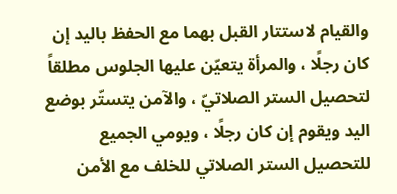والقيام لاستتار القبل بهما مع الحفظ باليد إن كان رجلًا ، والمرأة يتعيّن عليها الجلوس مطلقاً لتحصيل الستر الصلاتيّ ، والآمن يتستّر بوضع اليد ويقوم إن كان رجلًا ، ويومي الجميع للتحصيل الستر الصلاتي للخلف مع الأمن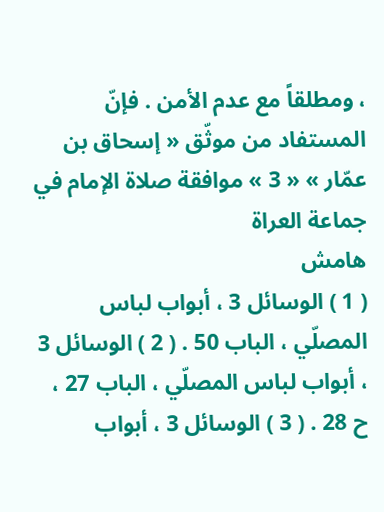، ومطلقاً مع عدم الأمن . فإنّ المستفاد من موثّق « إسحاق بن عمّار » « 3 » موافقة صلاة الإمام في جماعة العراة
هامش
( 1 ) الوسائل 3 ، أبواب لباس المصلّي ، الباب 50 . ( 2 ) الوسائل 3 ، أبواب لباس المصلّي ، الباب 27 ، ح 28 . ( 3 ) الوسائل 3 ، أبواب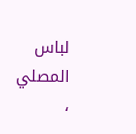لباس المصلي ،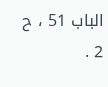الباب 51 ، ح 2 .